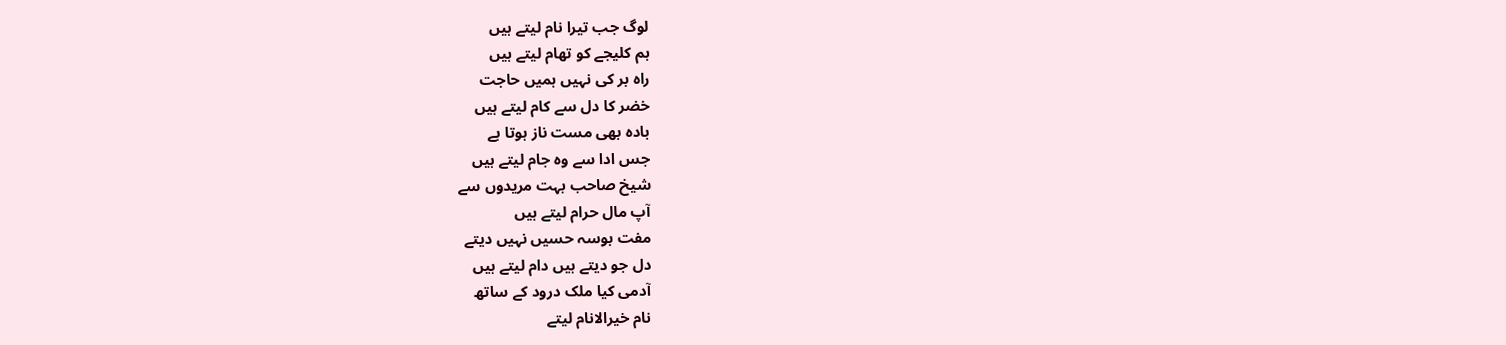لوگ جب تیرا نام لیتے ہیں
ہم کلیجے کو تھام لیتے ہیں
راہ بر کی نہیں ہمیں حاجت
خضر کا دل سے کام لیتے ہیں
بادہ بھی مست ناز ہوتا ہے
جس ادا سے وہ جام لیتے ہیں
شیخ صاحب بہت مریدوں سے
آپ مال حرام لیتے ہیں
مفت بوسہ حسیں نہیں دیتے
دل جو دیتے ہیں دام لیتے ہیں
آدمی کیا ملک درود کے ساتھ
نام خیرالانام لیتے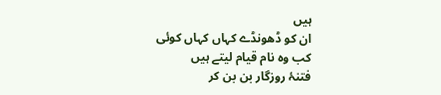ہیں
ان کو ڈھونڈے کہاں کہاں کوئی
کب وہ نام قیام لیتے ہیں
فتنۂ روزگار بن بن کر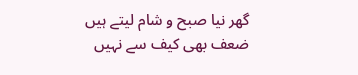گھر نیا صبح و شام لیتے ہیں
ضعف بھی کیف سے نہیں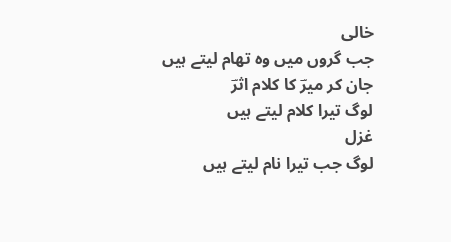خالی
جب گروں میں وہ تھام لیتے ہیں
جان کر میرؔ کا کلام اثرؔ
لوگ تیرا کلام لیتے ہیں
غزل
لوگ جب تیرا نام لیتے ہیں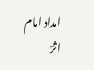امداد امام اثرؔ